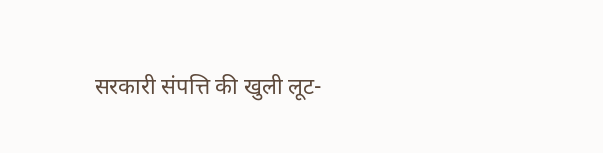सरकारी संपत्ति की खुली लूट-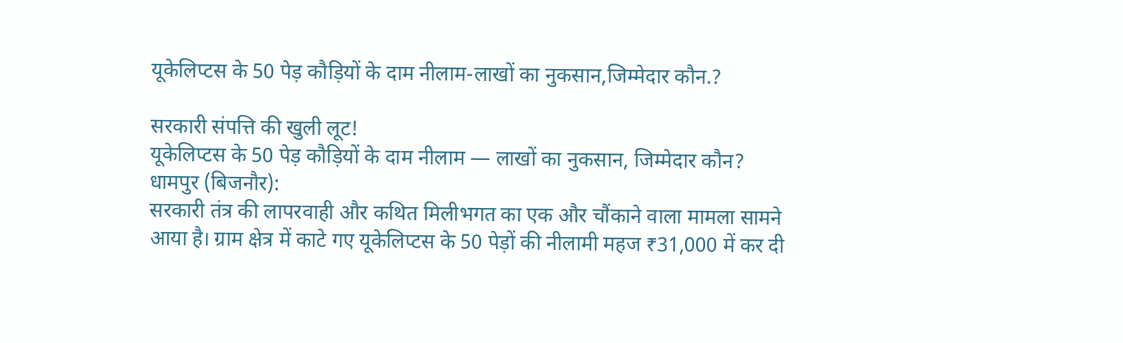यूकेलिप्टस के 50 पेड़ कौड़ियों के दाम नीलाम-लाखों का नुकसान,जिम्मेदार कौन.?

सरकारी संपत्ति की खुली लूट!
यूकेलिप्टस के 50 पेड़ कौड़ियों के दाम नीलाम — लाखों का नुकसान, जिम्मेदार कौन?
धामपुर (बिजनौर):
सरकारी तंत्र की लापरवाही और कथित मिलीभगत का एक और चौंकाने वाला मामला सामने आया है। ग्राम क्षेत्र में काटे गए यूकेलिप्टस के 50 पेड़ों की नीलामी महज ₹31,000 में कर दी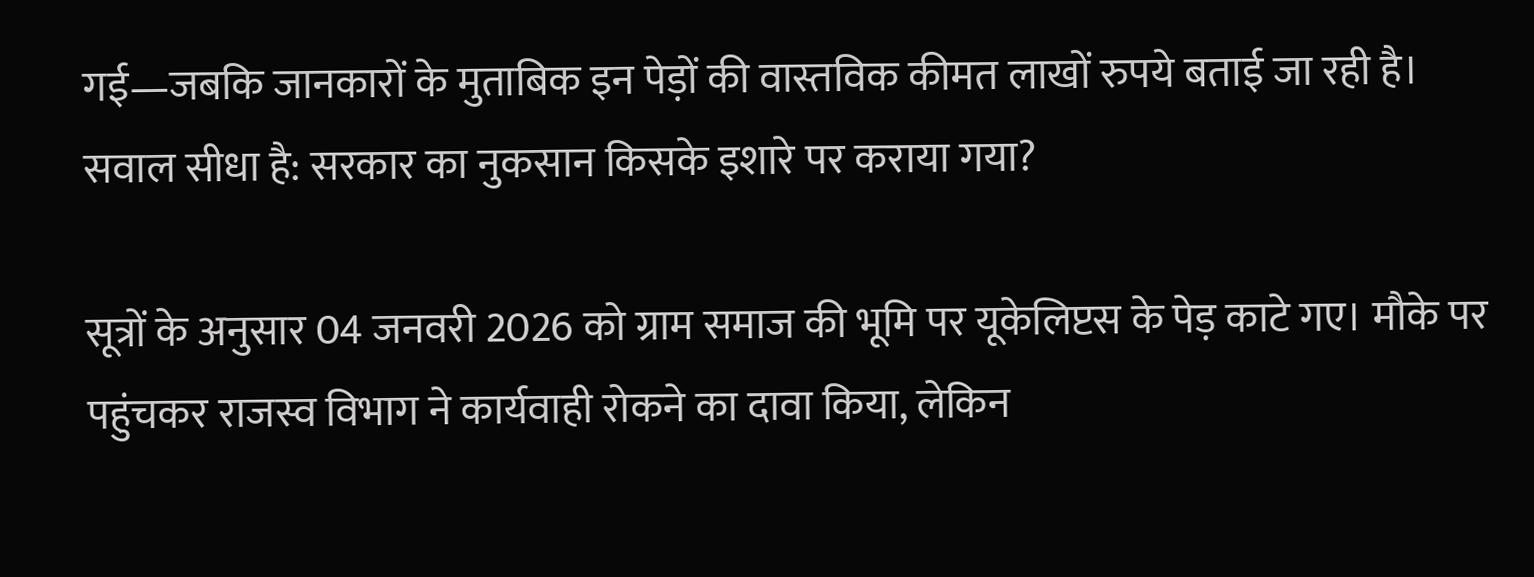गई—जबकि जानकारों के मुताबिक इन पेड़ों की वास्तविक कीमत लाखों रुपये बताई जा रही है। सवाल सीधा है: सरकार का नुकसान किसके इशारे पर कराया गया?

सूत्रों के अनुसार 04 जनवरी 2026 को ग्राम समाज की भूमि पर यूकेलिप्टस के पेड़ काटे गए। मौके पर पहुंचकर राजस्व विभाग ने कार्यवाही रोकने का दावा किया, लेकिन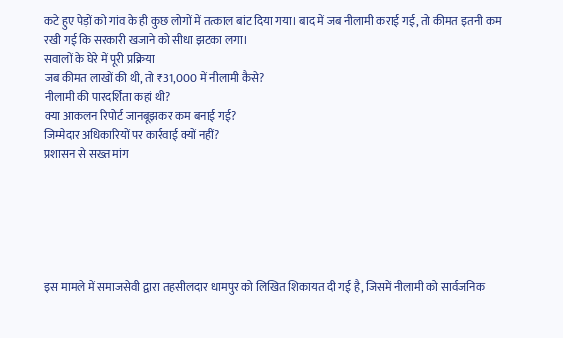कटे हुए पेड़ों को गांव के ही कुछ लोगों में तत्काल बांट दिया गया। बाद में जब नीलामी कराई गई, तो कीमत इतनी कम रखी गई कि सरकारी खजाने को सीधा झटका लगा।
सवालों के घेरे में पूरी प्रक्रिया
जब कीमत लाखों की थी, तो ₹31,000 में नीलामी कैसे?
नीलामी की पारदर्शिता कहां थी?
क्या आकलन रिपोर्ट जानबूझकर कम बनाई गई?
जिम्मेदार अधिकारियों पर कार्रवाई क्यों नहीं?
प्रशासन से सख्त मांग






इस मामले में समाजसेवी द्वारा तहसीलदार धामपुर को लिखित शिकायत दी गई है, जिसमें नीलामी को सार्वजनिक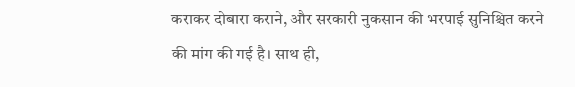कराकर दोबारा कराने, और सरकारी नुकसान की भरपाई सुनिश्चित करने की मांग की गई है। साथ ही,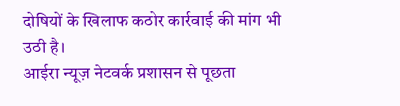दोषियों के खिलाफ कठोर कार्रवाई की मांग भी उठी है।
आईरा न्यूज़ नेटवर्क प्रशासन से पूछता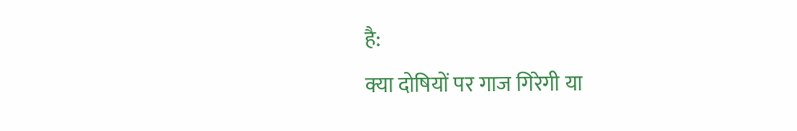है:
क्या दोषियों पर गाज गिरेगी या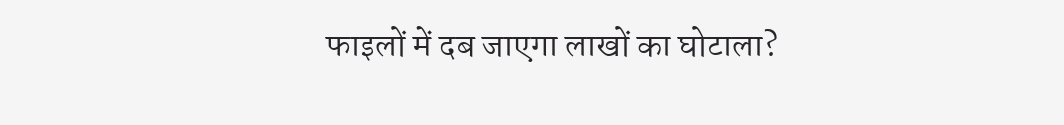फाइलों में दब जाएगा लाखों का घोटाला?